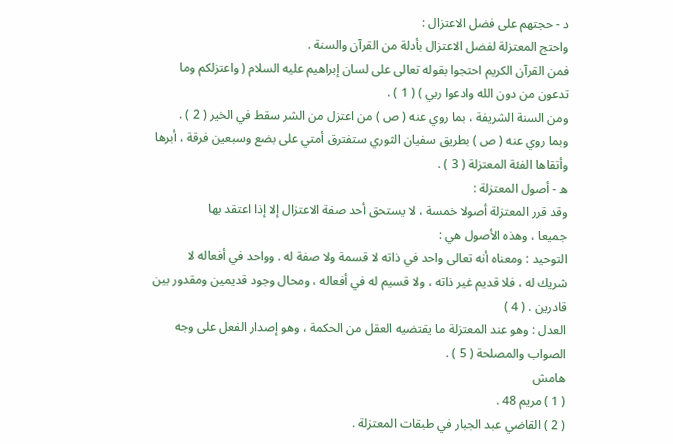د - حجتهم على فضل الاعتزال :
واحتج المعتزلة لفضل الاعتزال بأدلة من القرآن والسنة .
فمن القرآن الكريم احتجوا بقوله تعالى على لسان إبراهيم عليه السلام ( واعتزلكم وما
تدعون من دون الله وادعوا ربي ) ( 1 ) .
ومن السنة الشريفة ، بما روي عنه ( ص ) من اعتزل من الشر سقط في الخير ( 2 ) .
وبما روي عنه ( ص ) بطريق سفيان الثوري ستفترق أمتي على بضع وسبعين فرقة ، أبرها
وأتقاها الفئة المعتزلة ( 3 ) .
ه - أصول المعتزلة :
وقد قرر المعتزلة أصولا خمسة ، لا يستحق أحد صفة الاعتزال إلا إذا اعتقد بها
جميعا ، وهذه الأصول هي :
التوحيد : ومعناه أنه تعالى واحد في ذاته لا قسمة ولا صفة له . وواحد في أفعاله لا
شريك له ، فلا قديم غير ذاته ، ولا قسيم له في أفعاله ، ومحال وجود قديمين ومقدور بين
قادرين . ( 4 )
العدل : وهو عند المعتزلة ما يقتضيه العقل من الحكمة ، وهو إصدار الفعل على وجه
الصواب والمصلحة ( 5 ) .
هامش
( 1 ) مريم 48 .
( 2 ) القاضي عبد الجبار في طبقات المعتزلة .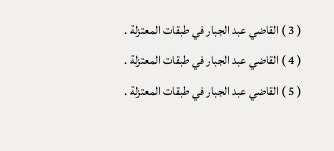( 3 ) القاضي عبد الجبار في طبقات المعتزلة .
( 4 ) القاضي عبد الجبار في طبقات المعتزلة .
( 5 ) القاضي عبد الجبار في طبقات المعتزلة .